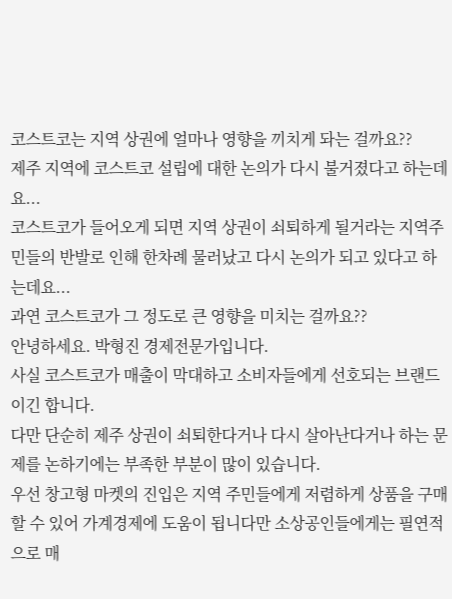코스트코는 지역 상권에 얼마나 영향을 끼치게 돠는 걸까요??
제주 지역에 코스트코 설립에 대한 논의가 다시 불거졌다고 하는데요...
코스트코가 들어오게 되면 지역 상권이 쇠퇴하게 될거라는 지역주민들의 반발로 인해 한차례 물러났고 다시 논의가 되고 있다고 하는데요...
과연 코스트코가 그 정도로 큰 영향을 미치는 걸까요??
안녕하세요. 박형진 경제전문가입니다.
사실 코스트코가 매출이 막대하고 소비자들에게 선호되는 브랜드이긴 합니다.
다만 단순히 제주 상권이 쇠퇴한다거나 다시 살아난다거나 하는 문제를 논하기에는 부족한 부분이 많이 있습니다.
우선 창고형 마켓의 진입은 지역 주민들에게 저렴하게 상품을 구매할 수 있어 가계경제에 도움이 됩니다만 소상공인들에게는 필연적으로 매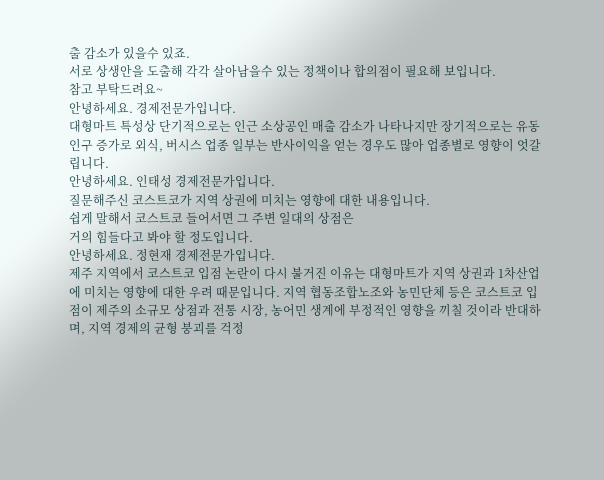출 감소가 있을수 있죠.
서로 상생안을 도출해 각각 살아남을수 있는 정책이나 합의점이 필요해 보입니다.
참고 부탁드려요~
안녕하세요. 경제전문가입니다.
대형마트 특성상 단기적으로는 인근 소상공인 매출 감소가 나타나지만 장기적으로는 유동인구 증가로 외식, 버시스 업종 일부는 반사이익을 얻는 경우도 많아 업종별로 영향이 엇갈립니다.
안녕하세요. 인태성 경제전문가입니다.
질문해주신 코스트코가 지역 상권에 미치는 영향에 대한 내용입니다.
쉽게 말해서 코스트코 들어서면 그 주변 일대의 상점은
거의 힘들다고 봐야 할 정도입니다.
안녕하세요. 정현재 경제전문가입니다.
제주 지역에서 코스트코 입점 논란이 다시 불거진 이유는 대형마트가 지역 상권과 1차산업에 미치는 영향에 대한 우려 때문입니다. 지역 협동조합노조와 농민단체 등은 코스트코 입점이 제주의 소규모 상점과 전통 시장, 농어민 생계에 부정적인 영향을 끼칠 것이라 반대하며, 지역 경제의 균형 붕괴를 걱정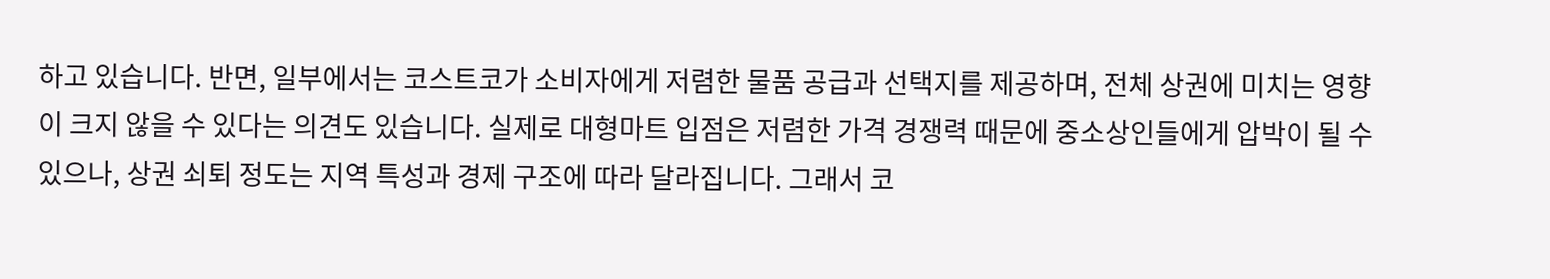하고 있습니다. 반면, 일부에서는 코스트코가 소비자에게 저렴한 물품 공급과 선택지를 제공하며, 전체 상권에 미치는 영향이 크지 않을 수 있다는 의견도 있습니다. 실제로 대형마트 입점은 저렴한 가격 경쟁력 때문에 중소상인들에게 압박이 될 수 있으나, 상권 쇠퇴 정도는 지역 특성과 경제 구조에 따라 달라집니다. 그래서 코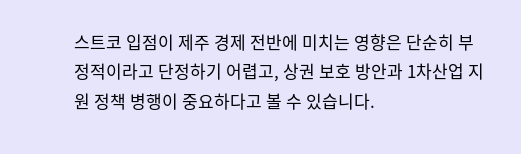스트코 입점이 제주 경제 전반에 미치는 영향은 단순히 부정적이라고 단정하기 어렵고, 상권 보호 방안과 1차산업 지원 정책 병행이 중요하다고 볼 수 있습니다.